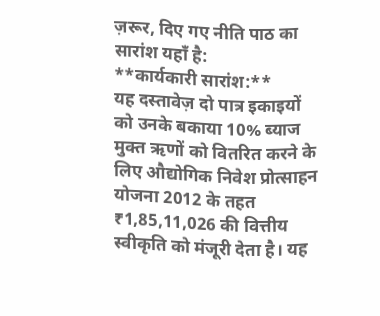ज़रूर, दिए गए नीति पाठ का सारांश यहाँ है:
**कार्यकारी सारांश:**
यह दस्तावेज़ दो पात्र इकाइयों को उनके बकाया 10% ब्याज मुक्त ऋणों को वितरित करने के लिए औद्योगिक निवेश प्रोत्साहन योजना 2012 के तहत ₹1,85,11,026 की वित्तीय स्वीकृति को मंजूरी देता है। यह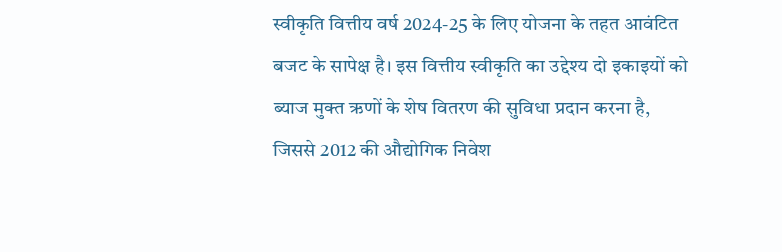स्वीकृति वित्तीय वर्ष 2024-25 के लिए योजना के तहत आवंटित बजट के सापेक्ष है। इस वित्तीय स्वीकृति का उद्देश्य दो इकाइयों को ब्याज मुक्त ऋणों के शेष वितरण की सुविधा प्रदान करना है, जिससे 2012 की औद्योगिक निवेश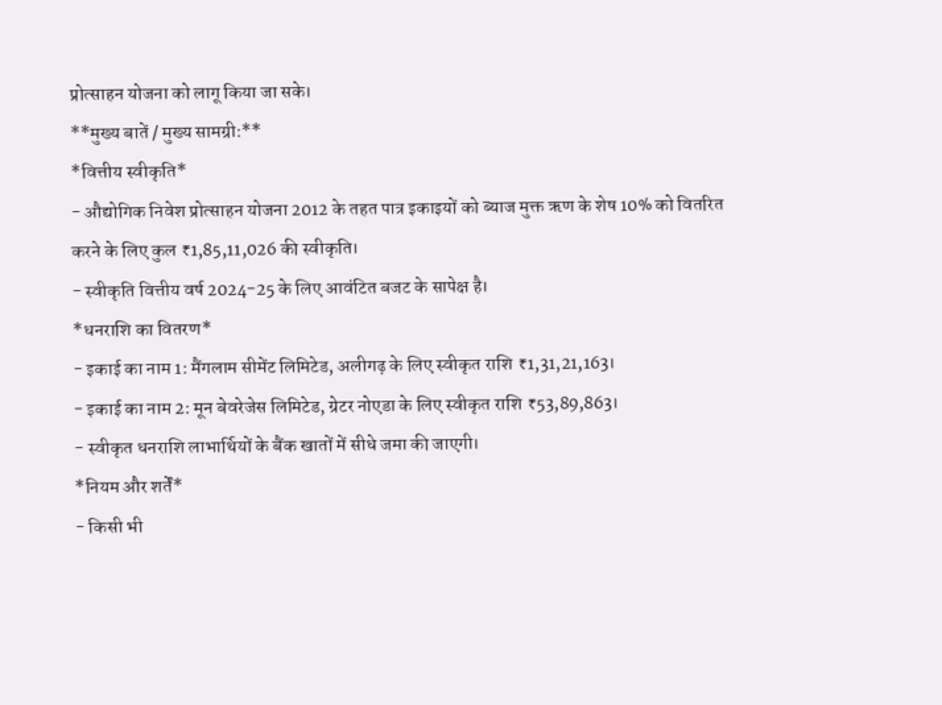प्रोत्साहन योजना को लागू किया जा सके।
**मुख्य बातें / मुख्य सामग्री:**
*वित्तीय स्वीकृति*
- औद्योगिक निवेश प्रोत्साहन योजना 2012 के तहत पात्र इकाइयों को ब्याज मुक्त ऋण के शेष 10% को वितरित करने के लिए कुल ₹1,85,11,026 की स्वीकृति।
- स्वीकृति वित्तीय वर्ष 2024-25 के लिए आवंटित बजट के सापेक्ष है।
*धनराशि का वितरण*
- इकाई का नाम 1: मैंगलाम सीमेंट लिमिटेड, अलीगढ़ के लिए स्वीकृत राशि ₹1,31,21,163।
- इकाई का नाम 2: मून बेवरेजेस लिमिटेड, ग्रेटर नोएडा के लिए स्वीकृत राशि ₹53,89,863।
- स्वीकृत धनराशि लाभार्थियों के बैंक खातों में सीधे जमा की जाएगी।
*नियम और शर्तें*
- किसी भी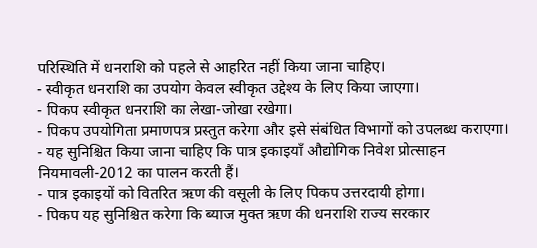परिस्थिति में धनराशि को पहले से आहरित नहीं किया जाना चाहिए।
- स्वीकृत धनराशि का उपयोग केवल स्वीकृत उद्देश्य के लिए किया जाएगा।
- पिकप स्वीकृत धनराशि का लेखा-जोखा रखेगा।
- पिकप उपयोगिता प्रमाणपत्र प्रस्तुत करेगा और इसे संबंधित विभागों को उपलब्ध कराएगा।
- यह सुनिश्चित किया जाना चाहिए कि पात्र इकाइयाँ औद्योगिक निवेश प्रोत्साहन नियमावली-2012 का पालन करती हैं।
- पात्र इकाइयों को वितरित ऋण की वसूली के लिए पिकप उत्तरदायी होगा।
- पिकप यह सुनिश्चित करेगा कि ब्याज मुक्त ऋण की धनराशि राज्य सरकार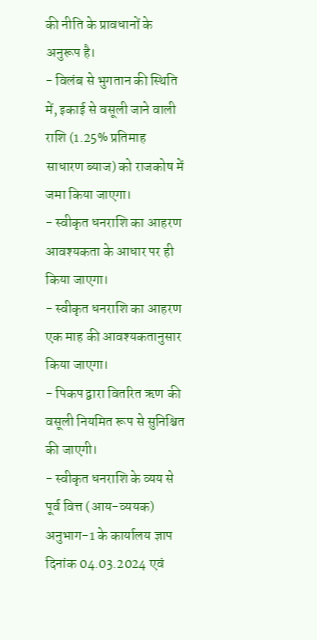की नीति के प्रावधानों के अनुरूप है।
- विलंब से भुगतान की स्थिति में, इकाई से वसूली जाने वाली राशि (1.25% प्रतिमाह साधारण ब्याज) को राजकोष में जमा किया जाएगा।
- स्वीकृत धनराशि का आहरण आवश्यकता के आधार पर ही किया जाएगा।
- स्वीकृत धनराशि का आहरण एक माह की आवश्यकतानुसार किया जाएगा।
- पिकप द्वारा वितरित ऋण की वसूली नियमित रूप से सुनिश्चित की जाएगी।
- स्वीकृत धनराशि के व्यय से पूर्व वित्त (आय-व्ययक) अनुभाग-1 के कार्यालय ज्ञाप दिनांक 04.03.2024 एवं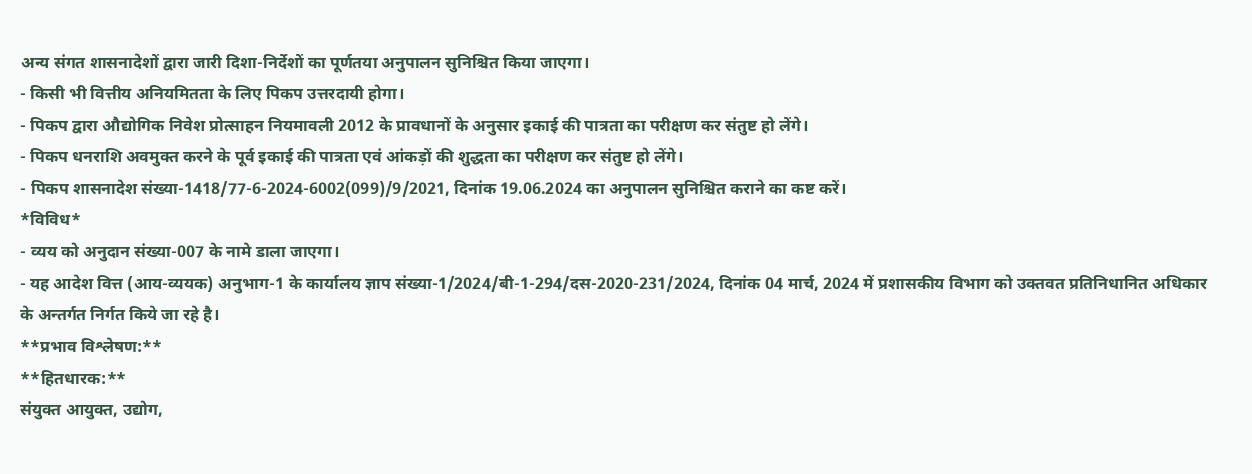अन्य संगत शासनादेशों द्वारा जारी दिशा-निर्देशों का पूर्णतया अनुपालन सुनिश्चित किया जाएगा।
- किसी भी वित्तीय अनियमितता के लिए पिकप उत्तरदायी होगा।
- पिकप द्वारा औद्योगिक निवेश प्रोत्साहन नियमावली 2012 के प्रावधानों के अनुसार इकाई की पात्रता का परीक्षण कर संतुष्ट हो लेंगे।
- पिकप धनराशि अवमुक्त करने के पूर्व इकाई की पात्रता एवं आंकड़ों की शुद्धता का परीक्षण कर संतुष्ट हो लेंगे।
- पिकप शासनादेश संख्या-1418/77-6-2024-6002(099)/9/2021, दिनांक 19.06.2024 का अनुपालन सुनिश्चित कराने का कष्ट करें।
*विविध*
- व्यय को अनुदान संख्या-007 के नामे डाला जाएगा।
- यह आदेश वित्त (आय-व्ययक) अनुभाग-1 के कार्यालय ज्ञाप संख्या-1/2024/बी-1-294/दस-2020-231/2024, दिनांक 04 मार्च, 2024 में प्रशासकीय विभाग को उक्तवत प्रतिनिधानित अधिकार के अन्तर्गत निर्गत किये जा रहे है।
**प्रभाव विश्लेषण:**
**हितधारक:**
संयुक्त आयुक्त, उद्योग,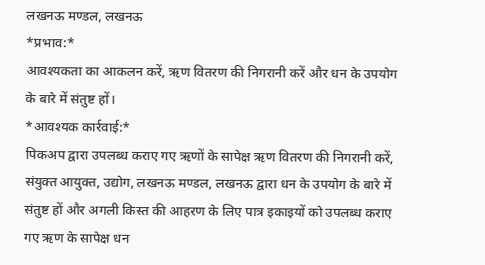लखनऊ मण्डल, लखनऊ
*प्रभाव:*
आवश्यकता का आकलन करें, ऋण वितरण की निगरानी करें और धन के उपयोग के बारे में संतुष्ट हों।
*आवश्यक कार्रवाई:*
पिकअप द्वारा उपलब्ध कराए गए ऋणों के सापेक्ष ऋण वितरण की निगरानी करें, संयुक्त आयुक्त, उद्योग, लखनऊ मण्डल, लखनऊ द्वारा धन के उपयोग के बारे में संतुष्ट हों और अगली किस्त की आहरण के लिए पात्र इकाइयों को उपलब्ध कराए गए ऋण के सापेक्ष धन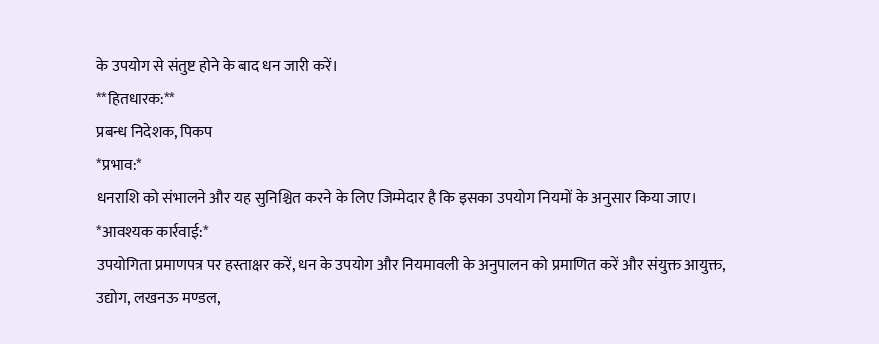के उपयोग से संतुष्ट होने के बाद धन जारी करें।
**हितधारक:**
प्रबन्ध निदेशक, पिकप
*प्रभाव:*
धनराशि को संभालने और यह सुनिश्चित करने के लिए जिम्मेदार है कि इसका उपयोग नियमों के अनुसार किया जाए।
*आवश्यक कार्रवाई:*
उपयोगिता प्रमाणपत्र पर हस्ताक्षर करें, धन के उपयोग और नियमावली के अनुपालन को प्रमाणित करें और संयुक्त आयुक्त, उद्योग, लखनऊ मण्डल,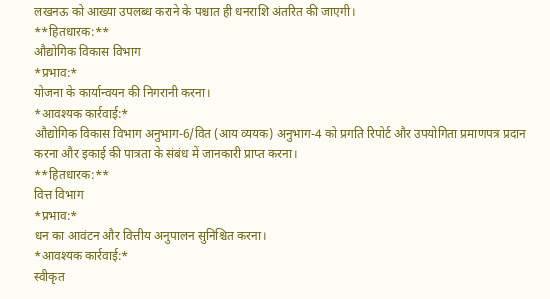लखनऊ को आख्या उपलब्ध कराने के पश्चात ही धनराशि अंतरित की जाएगी।
**हितधारक:**
औद्योगिक विकास विभाग
*प्रभाव:*
योजना के कार्यान्वयन की निगरानी करना।
*आवश्यक कार्रवाई:*
औद्योगिक विकास विभाग अनुभाग-6/वित (आय व्ययक) अनुभाग-4 को प्रगति रिपोर्ट और उपयोगिता प्रमाणपत्र प्रदान करना और इकाई की पात्रता के संबंध में जानकारी प्राप्त करना।
**हितधारक:**
वित्त विभाग
*प्रभाव:*
धन का आवंटन और वित्तीय अनुपालन सुनिश्चित करना।
*आवश्यक कार्रवाई:*
स्वीकृत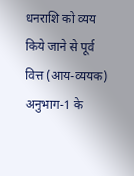धनराशि को व्यय किये जाने से पूर्व वित्त (आय-व्ययक) अनुभाग-1 के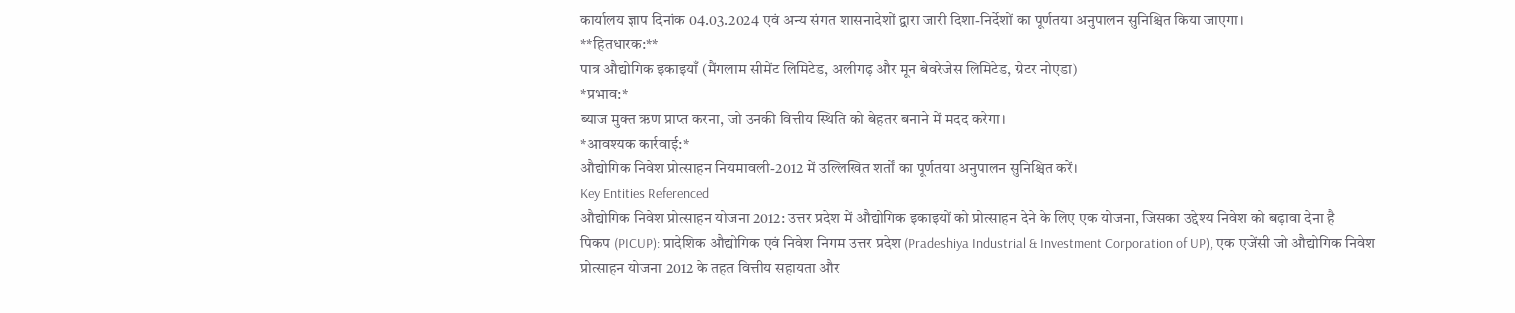कार्यालय ज्ञाप दिनांक 04.03.2024 एवं अन्य संगत शासनादेशों द्वारा जारी दिशा-निर्देशों का पूर्णतया अनुपालन सुनिश्चित किया जाएगा।
**हितधारक:**
पात्र औद्योगिक इकाइयाँ (मैंगलाम सीमेंट लिमिटेड, अलीगढ़ और मून बेवरेजेस लिमिटेड, ग्रेटर नोएडा)
*प्रभाव:*
ब्याज मुक्त ऋण प्राप्त करना, जो उनकी वित्तीय स्थिति को बेहतर बनाने में मदद करेगा।
*आवश्यक कार्रवाई:*
औद्योगिक निवेश प्रोत्साहन नियमावली-2012 में उल्लिखित शर्तों का पूर्णतया अनुपालन सुनिश्चित करें।
Key Entities Referenced
औद्योगिक निवेश प्रोत्साहन योजना 2012: उत्तर प्रदेश में औद्योगिक इकाइयों को प्रोत्साहन देने के लिए एक योजना, जिसका उद्देश्य निवेश को बढ़ावा देना है
पिकप (PICUP): प्रादेशिक औद्योगिक एवं निवेश निगम उत्तर प्रदेश (Pradeshiya Industrial & Investment Corporation of UP), एक एजेंसी जो औद्योगिक निवेश प्रोत्साहन योजना 2012 के तहत वित्तीय सहायता और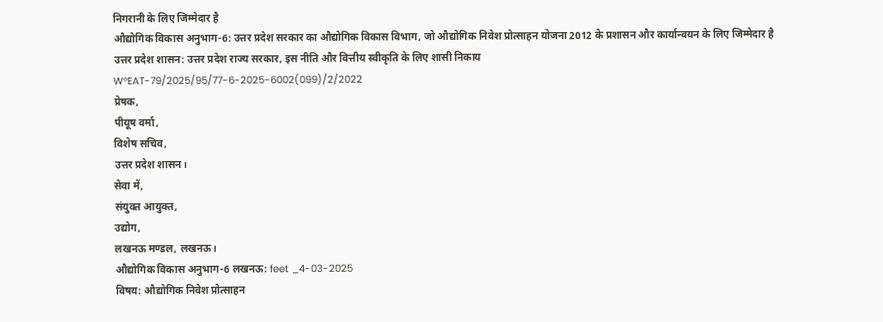निगरानी के लिए जिम्मेदार है
औद्योगिक विकास अनुभाग-6: उत्तर प्रदेश सरकार का औद्योगिक विकास विभाग, जो औद्योगिक निवेश प्रोत्साहन योजना 2012 के प्रशासन और कार्यान्वयन के लिए जिम्मेदार है
उत्तर प्रदेश शासन: उत्तर प्रदेश राज्य सरकार, इस नीति और वित्तीय स्वीकृति के लिए शासी निकाय
W°EAT-79/2025/95/77-6-2025-6002(099)/2/2022
प्रेषक,
पीयूष वर्मा,
विशेष सचिव,
उत्तर प्रदेश शासन।
सेवा में,
संयुक्त आयुक्त,
उद्योग,
लखनऊ मण्डल, लखनऊ।
औद्योगिक विकास अनुभाग-6 लखनऊ: feet _4-03-2025
विषय: औद्योगिक निवेश प्रोत्साहन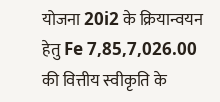योजना 20i2 के क्रियान्वयन हेतु Fe 7,85,7,026.00
की वित्तीय स्वीकृति के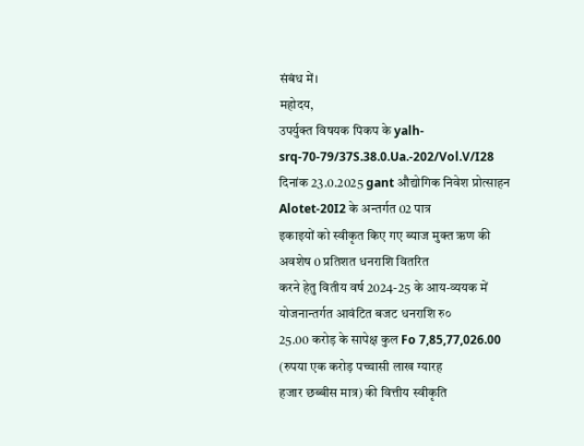संबंध में।
महोदय,
उपर्युक्त विषयक पिकप के yalh-srq-70-79/37S.38.0.Ua.-202/Vol.V/I28
दिनांक 23.0.2025 gant औद्योगिक निवेश प्रोत्साहन Alotet-20I2 के अन्तर्गत 02 पात्र
इकाइयों को स्वीकृत किए गए ब्याज मुक्त ऋण की अवशेष 0 प्रतिशत धनराशि वितरित
करने हेतु वितीय वर्ष 2024-25 के आय-व्ययक में योजनान्तर्गत आवंटित बजट धनराशि रु०
25.00 करोड़ के सापेक्ष कुल Fo 7,85,77,026.00 (रुपया एक करोड़ पच्चासी लाख ग्यारह
हजार छब्बीस मात्र) की वित्तीय स्वीकृति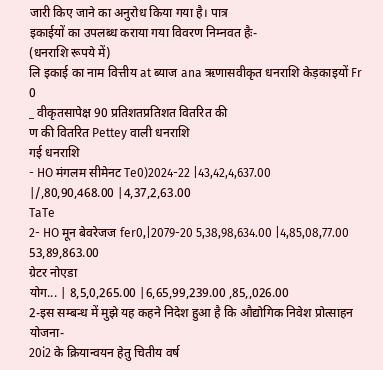जारी किए जाने का अनुरोध किया गया है। पात्र
इकाईयों का उपलब्ध कराया गया विवरण निम्नवत हैः-
(धनराशि रूपये में)
लि इकाई का नाम वित्तीय at ब्याज ana ऋणासवीकृत धनराशि केड़काइयों Fr 0
_ वीकृतसापेक्ष 90 प्रतिशतप्रतिशत वितरित की
ण की वितरित Pettey वाली धनराशि
गई धनराशि
- HO मंगलम सीमेनट Te0)2024-22 |43,42,4,637.00 |/,80,90,468.00 |4,37,2,63.00
TaTe
2- HO मून बेवरेजज fer0,|2079-20 5,38,98,634.00 |4,85,08,77.00 53,89,863.00
ग्रेटर नोएडा
योग... | 8,5,0,265.00 |6,65,99,239.00 ,85,,026.00
2-इस सम्बन्ध में मुझे यह कहने निदेश हुआ है कि औद्योगिक निवेश प्रोत्साहन योजना-
20i2 के क्रियान्वयन हेतु चितीय वर्ष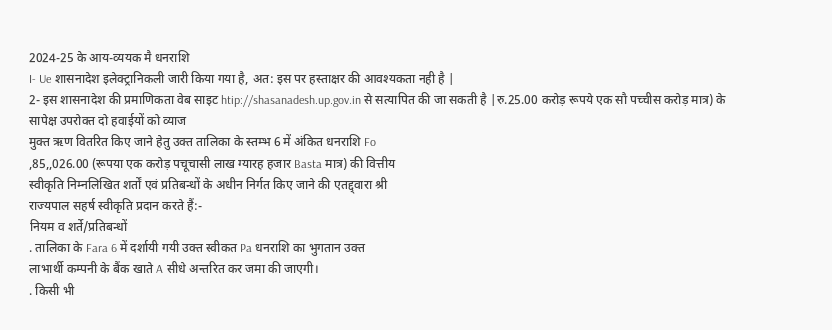2024-25 के आय-व्ययक मै धनराशि
I- Ue शासनादेश इलेक्ट्रानिकली जारी किया गया है, अत: इस पर हस्ताक्षर की आवश्यकता नही है |
2- इस शासनादेश की प्रमाणिकता वेब साइट htip://shasanadesh.up.gov.in से सत्यापित की जा सकती है |रु.25.00 करोड़ रूपये एक सौ पच्चीस करोड़ मात्र) के सापेक्ष उपरोक्त दो हवाईयों को व्याज
मुक्त ऋण वितरित किए जाने हेतु उक्त तालिका के स्तम्भ 6 में अंकित धनराशि Fo
,85,,026.00 (रूपया एक करोड़ पचूचासी लाख ग्यारह हजार Basta मात्र) की वित्तीय
स्वीकृति निम्नलिखित शर्तों एवं प्रतिबन्धों के अधीन निर्गत किए जाने की एतद्द्वारा श्री
राज्यपाल सहर्ष स्वीकृति प्रदान करते हैं:-
नियम व शर्ते/प्रतिबन्धों
. तालिका के Fara 6 में दर्शायी गयी उक्त स्वीकत Pa धनराशि का भुगतान उक्त
लाभार्थी कम्पनी के बैंक खाते A सीधे अन्तरित कर जमा की जाएगी।
. किसी भी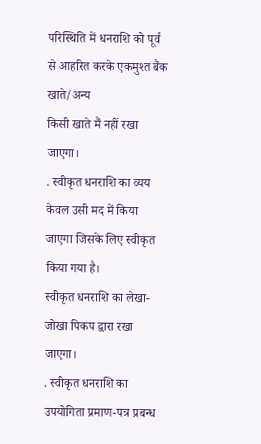परिस्थिति में धनराशि को पूर्व से आहरित करके एकमुश्त बैंक खाते/अन्य
किसी खाते मैं नहीं रखा जाएगा।
. स्वीकृत धनराशि का व्यय केवल उसी मद में किया जाएगा जिसके लिए स्वीकृत
किया गया है।
स्वीकृत धनराशि का लेखा-जोखा पिकप द्वारा रखा जाएगा।
. स्वीकृत धनराशि का उपयोगिता प्रमाण-पत्र प्रबन्ध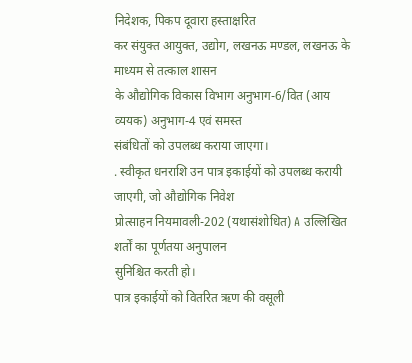निदेशक, पिकप दूवारा हस्ताक्षरित
कर संयुक्त आयुक्त, उद्योग, लखनऊ मण्डल, लखनऊ के माध्यम से तत्काल शासन
के औद्योगिक विकास विभाग अनुभाग-6/वित (आय व्ययक) अनुभाग-4 एवं समस्त
संबंधितों को उपलब्ध कराया जाएगा।
. स्वीकृत धनराशि उन पात्र इकाईयों को उपलब्ध करायी जाएगी, जो औद्योगिक निवेश
प्रोत्साहन नियमावली-202 (यथासंशोधित) A उल्लिखित शर्तों का पूर्णतया अनुपालन
सुनिश्चित करती हो।
पात्र इकाईयों को वितरित ऋण की वसूली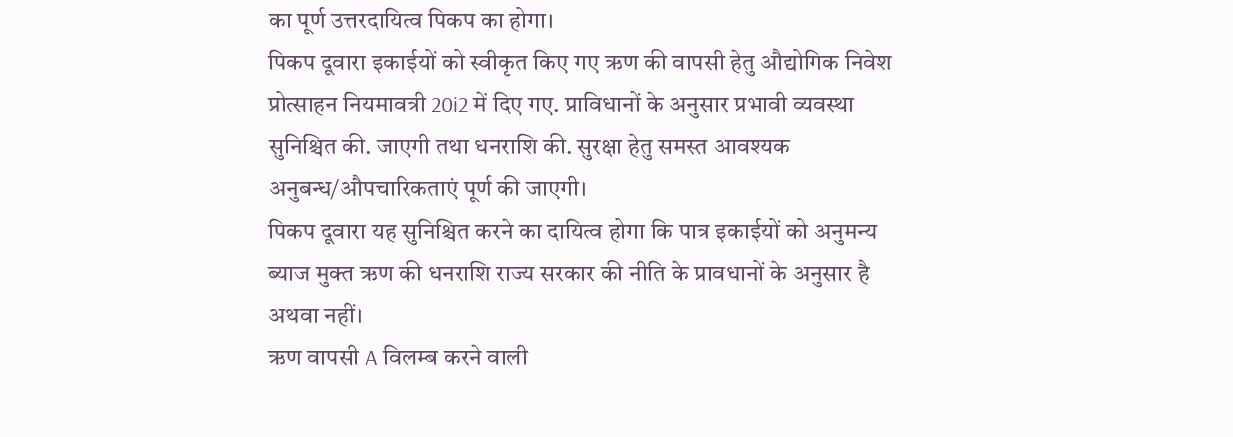का पूर्ण उत्तरदायित्व पिकप का होगा।
पिकप दूवारा इकाईयों को स्वीकृत किए गए ऋण की वापसी हेतु औद्योगिक निवेश
प्रोत्साहन नियमावत्री 20i2 में दिए गए. प्राविधानों के अनुसार प्रभावी व्यवस्था
सुनिश्चित की. जाएगी तथा धनराशि की. सुरक्षा हेतु समस्त आवश्यक
अनुबन्ध/औपचारिकताएं पूर्ण की जाएगी।
पिकप दूवारा यह सुनिश्चित करने का दायित्व होगा कि पात्र इकाईयों को अनुमन्य
ब्याज मुक्त ऋण की धनराशि राज्य सरकार की नीति के प्रावधानों के अनुसार है
अथवा नहीं।
ऋण वापसी A विलम्ब करने वाली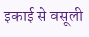इकाई से वसूली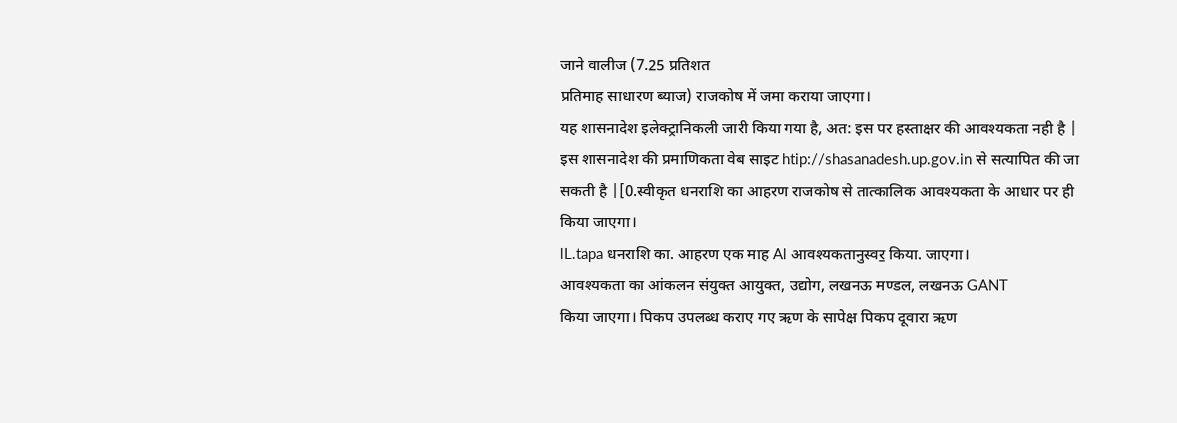जाने वालीज (7.25 प्रतिशत
प्रतिमाह साधारण ब्याज) राजकोष में जमा कराया जाएगा।
यह शासनादेश इलेक्ट्रानिकली जारी किया गया है, अत: इस पर हस्ताक्षर की आवश्यकता नही है |
इस शासनादेश की प्रमाणिकता वेब साइट htip://shasanadesh.up.gov.in से सत्यापित की जा सकती है |[0.स्वीकृत धनराशि का आहरण राजकोष से तात्कालिक आवश्यकता के आधार पर ही
किया जाएगा।
lL.tapa धनराशि का. आहरण एक माह Al आवश्यकतानुस्वर॒ किया. जाएगा।
आवश्यकता का आंकलन संयुक्त आयुक्त, उद्योग, लखनऊ मण्डल, लखनऊ GANT
किया जाएगा। पिकप उपलब्ध कराए गए ऋण के सापेक्ष पिकप दूवारा ऋण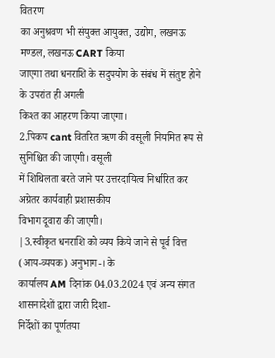वितरण
का अनुश्रवण भी संयुक्त आयुक्त, उद्योग, लखनऊ मण्डल, लखनऊ CART किया
जाएगा तथा धनराशि के सदुपयोग के संबंध में संतुष्ट होने के उपरांत ही अगली
किश्त का आहरण किया जाएगा।
2.पिकप cant वितरित ऋण की वसूली नियमित रूप से सुनिश्चित की जाएगी। वसूली
में शिथिलता बरते जाने पर उत्तरदायित्व निर्धारित कर अग्रेतर कार्यवाही प्रशासकीय
विभाग दूवारा की जाएगी।
|3.स्वीकृत धनराशि को व्यय किये जाने से पूर्व वित्त (आय-व्ययक) अनुभाग-। के
कार्यालय AM दिनांक 04.03.2024 एवं अन्य संगत शासनादेशों द्वारा जारी दिशा-
निर्देशों का पूर्णतया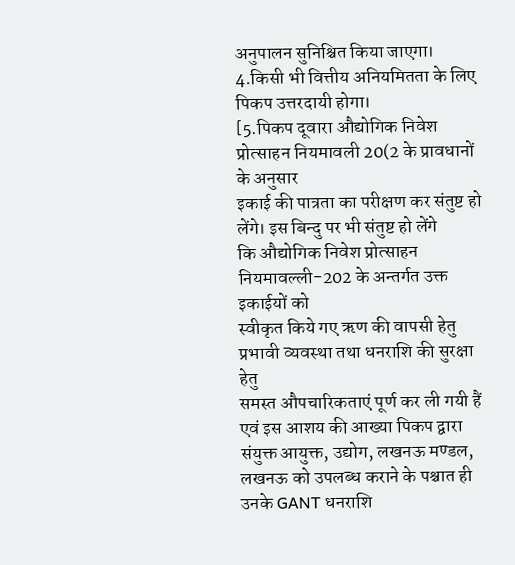अनुपालन सुनिश्चित किया जाएगा।
4.किसी भी वित्तीय अनियमितता के लिए पिकप उत्तरदायी होगा।
[5.पिकप दूवारा औद्योगिक निवेश प्रोत्साहन नियमावली 20(2 के प्रावधानों के अनुसार
इकाई की पात्रता का परीक्षण कर संतुष्ट हो लेंगे। इस बिन्दु पर भी संतुष्ट हो लेंगे
कि औद्योगिक निवेश प्रोत्साहन नियमावल्ली-202 के अन्तर्गत उक्त इकाईयों को
स्वीकृत किये गए ऋण की वापसी हेतु प्रभावी व्यवस्था तथा धनराशि की सुरक्षा हेतु
समस्त औपचारिकताएं पूर्ण कर ली गयी हैं एवं इस आशय की आख्या पिकप द्वारा
संयुक्त आयुक्त, उद्योग, लखनऊ मण्डल, लखनऊ को उपलब्ध कराने के पश्चात ही
उनके GANT धनराशि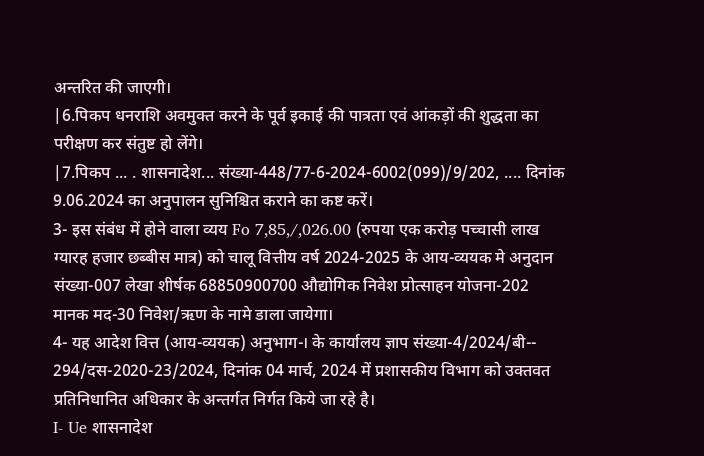अन्तरित की जाएगी।
|6.पिकप धनराशि अवमुक्त करने के पूर्व इकाई की पात्रता एवं आंकड़ों की शुद्धता का
परीक्षण कर संतुष्ट हो लेंगे।
|7.पिकप ... . शासनादेश... संख्या-448/77-6-2024-6002(099)/9/202, .... दिनांक
9.06.2024 का अनुपालन सुनिश्चित कराने का कष्ट करें।
3- इस संबंध में होने वाला व्यय Fo 7,85,/,026.00 (रुपया एक करोड़ पच्चासी लाख
ग्यारह हजार छब्बीस मात्र) को चालू वित्तीय वर्ष 2024-2025 के आय-व्ययक मे अनुदान
संख्या-007 लेखा शीर्षक 68850900700 औद्योगिक निवेश प्रोत्साहन योजना-202
मानक मद-30 निवेश/ऋण के नामे डाला जायेगा।
4- यह आदेश वित्त (आय-व्ययक) अनुभाग-। के कार्यालय ज्ञाप संख्या-4/2024/बी--
294/दस-2020-23/2024, दिनांक 04 मार्च, 2024 में प्रशासकीय विभाग को उक्तवत
प्रतिनिधानित अधिकार के अन्तर्गत निर्गत किये जा रहे है।
I- Ue शासनादेश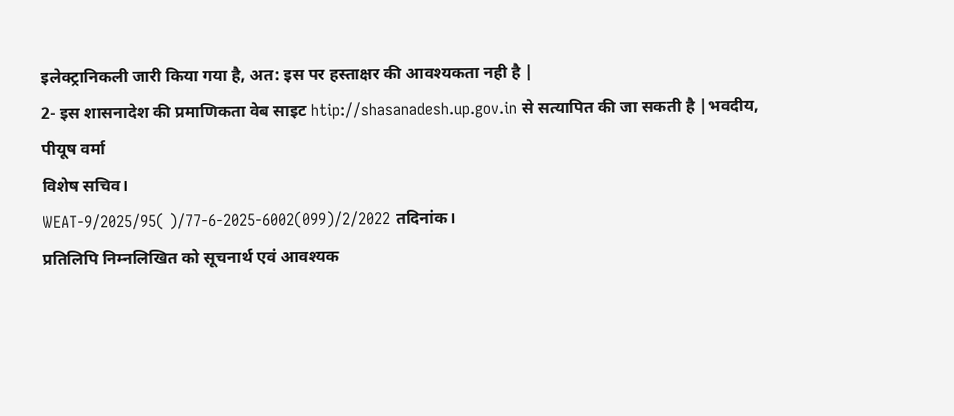इलेक्ट्रानिकली जारी किया गया है, अत: इस पर हस्ताक्षर की आवश्यकता नही है |
2- इस शासनादेश की प्रमाणिकता वेब साइट htip://shasanadesh.up.gov.in से सत्यापित की जा सकती है |भवदीय,
पीयूष वर्मा
विशेष सचिव।
WEAT-9/2025/95( )/77-6-2025-6002(099)/2/2022 तदिनांक।
प्रतिलिपि निम्नलिखित को सूचनार्थ एवं आवश्यक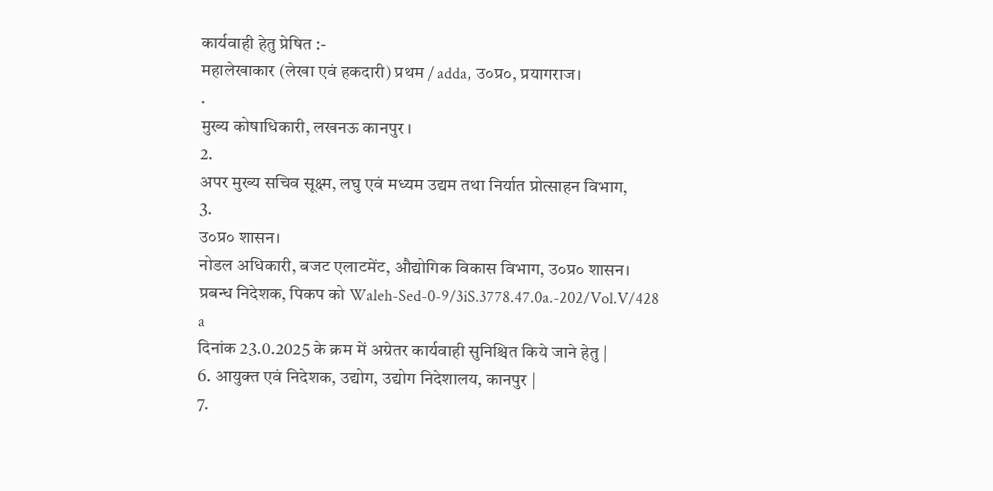कार्यवाही हेतु प्रेषित :-
महालेखाकार (लेखा एवं हकदारी) प्रथम / adda, उ०प्र०, प्रयागराज।
.
मुख्य कोषाधिकारी, लखनऊ कानपुर ।
2.
अपर मुख्य सचिव सूक्ष्म, लघु एवं मध्यम उद्यम तथा निर्यात प्रोत्साहन विभाग,
3.
उ०प्र० शासन।
नोडल अधिकारी, बजट एलाटमेंट, औद्योगिक विकास विभाग, उ०प्र० शासन।
प्रबन्ध निदेशक, पिकप को Waleh-Sed-0-9/3iS.3778.47.0a.-202/Vol.V/428
a
दिनांक 23.0.2025 के क्रम में अग्रेतर कार्यवाही सुनिश्चित किये जाने हेतु |
6. आयुक्त एवं निदेशक, उद्योग, उद्योग निदेशालय, कानपुर |
7.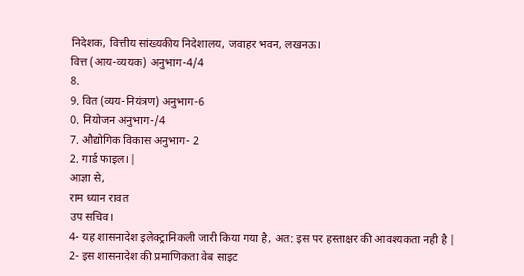निदेशक, वित्तीय सांख्यकीय निदेशालय, जवाहर भवन, लखनऊ।
वित्त (आय-व्ययक) अनुभाग-4/4
8.
9. वित (व्यय-नियंत्रण) अनुभाग-6
0. नियोजन अनुभाग-/4
7. औद्योगिक विकास अनुभाग- 2
2. गार्ड फाइल।|
आज्ञा से,
राम ध्यान रावत
उप सचिव।
4- यह शासनादेश इलेक्ट्रानिकली जारी किया गया है, अत: इस पर हस्ताक्षर की आवश्यकता नही है |
2- इस शासनादेश की प्रमाणिकता वेब साइट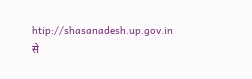htip://shasanadesh.up.gov.in से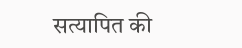सत्यापित की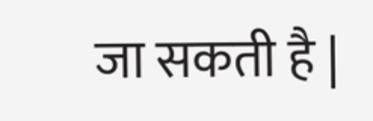जा सकती है |